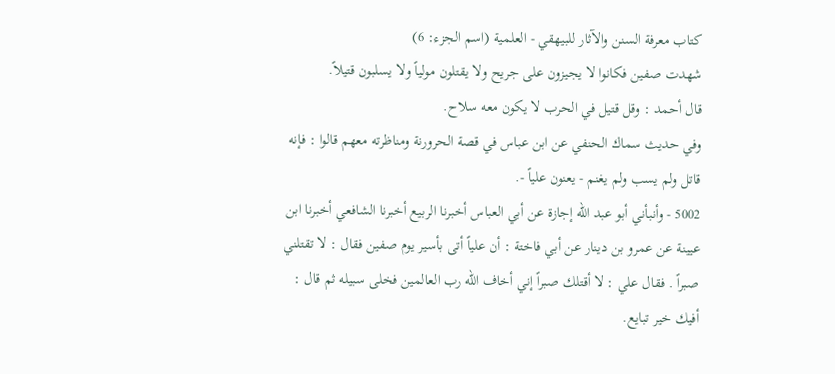كتاب معرفة السنن والآثار للبيهقي - العلمية (اسم الجزء: 6)
شهدت صفين فكانوا لا يجيزون على جريح ولا يقتلون مولياً ولا يسلبون قتيلاً.
قال أحمد : وقل قتيل في الحرب لا يكون معه سلاح.
وفي حديث سماك الحنفي عن ابن عباس في قصة الحرورنة ومناظرته معهم قالوا : فإنه قاتل ولم يسب ولم يغنم - يعنون علياً -.
5002 - وأنبأني أبو عبد الله إجازة عن أبي العباس أخبرنا الربيع أخبرنا الشافعي أخبرنا ابن عيينة عن عمرو بن دينار عن أبي فاختة : أن علياً أتى بأسير يوم صفين فقال : لا تقتلني صبراً . فقال علي : لا أقتلك صبراً إني أخاف الله رب العالمين فخلى سبيله ثم قال : أفيك خير تبايع.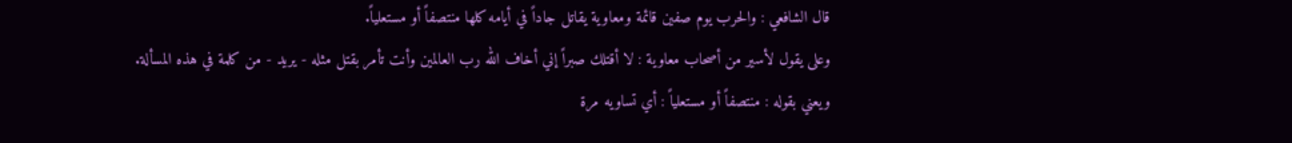قال الشافعي : والحرب يوم صفين قائمة ومعاوية يقاتل جاداً في أيامه كلها منتصفاً أو مستعلياً.
وعلى يقول لأسير من أصحاب معاوية : لا أقتلك صبراً إني أخاف الله رب العالمين وأنت تأمر بقتل مثله - يريد - من كلمة في هذه المسألة.
ويعني بقوله : منتصفاً أو مستعلياً : أي تساويه مرة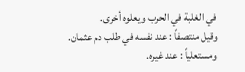في الغلبة في الحرب ويعلوه أخرى.
وقيل منتصفاً : عند نفسه في طلب دم عثمان.
ومستعلياً : عند غيره.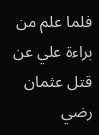فلما علم من براءة علي عن قتل عثمان رضي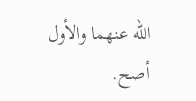الله عنهما والأول أصح.